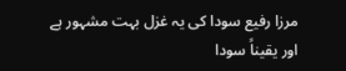مرزا رفیع سودا کی یہ غزل بہت مشہور ہے اور یقیناً سودا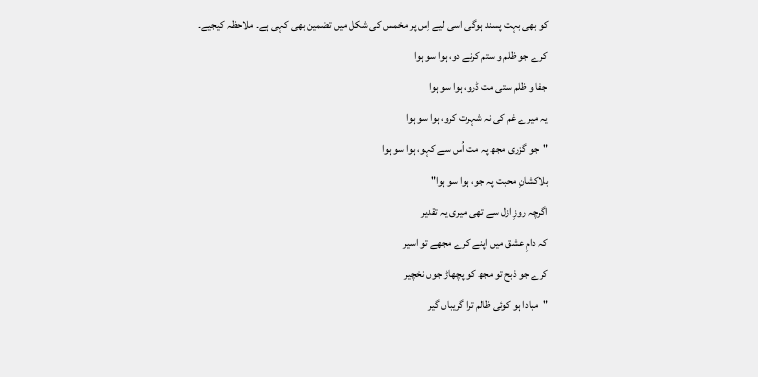کو بھی بہت پسند ہوگی اسی لیے اِس پر مخمس کی شکل میں تضمین بھی کہی ہے۔ ملاحظہ کیجیے۔
کرے جو ظلم و ستم کرنے دو، ہوا سو ہوا
جفا و ظلم ستی مت ڈرو، ہوا سو ہوا
یہ میرے غم کی نہ شہرت کرو، ہوا سو ہوا
"جو گزری مجھ پہ مت اُس سے کہو، ہوا سو ہوا
بلاکشانِ محبت پہ جو، ہوا سو ہوا"
اگرچہ روزِ ازل سے تھی میری یہ تقدیر
کہ دامِ عشق میں اپنے کرے مجھے تو اسیر
کرے جو ذبح تو مجھ کو پچھاڑ جوں نخچیر
"مبادا ہو کوئی ظالم ترا گریباں گیر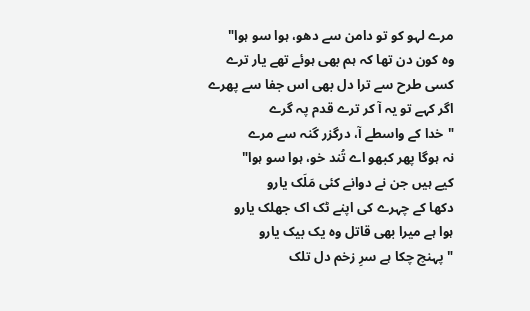مرے لہو کو تو دامن سے دھو، ہوا سو ہوا"
وہ کون دن تھا کہ ہم بھی ہوئے تھے یار ترے
کسی طرح سے ترا دل بھی اس جفا سے پھرے
اگر کہے تو یہ آ کر ترے قدم پہ گرے
"خدا کے واسطے آ، درگزر گنہ سے مرے
نہ ہوگا پھر کبھو اے تُند خو، ہوا سو ہوا"
کیے ہیں جن نے دوانے کئی مَلَک یارو
دکھا کے چہرے کی اپنے ٹک اک جھلک یارو
ہوا ہے میرا بھی قاتل وہ یک بیک یارو
"پہنچ چکا ہے سرِ زخم دل تلک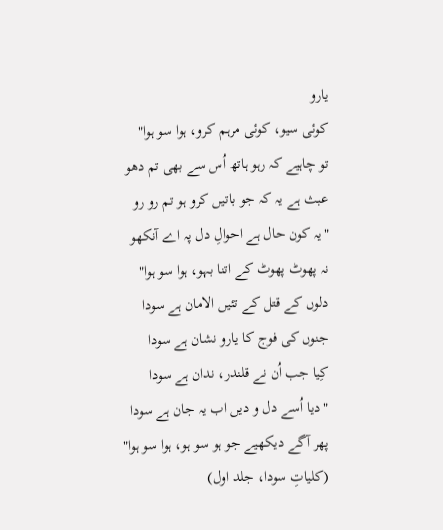یارو
کوئی سیو، کوئی مرہم کرو، ہوا سو ہوا"
تو چاہیے کہ رہو ہاتھ اُس سے بھی تم دھو
عبث ہے یہ کہ جو باتیں کرو ہو تم رو رو
"یہ کون حال ہے احوالِ دل پہ اے آنکھو
نہ پھوٹ پھوٹ کے اتنا بہو، ہوا سو ہوا"
دلوں کے قتل کے تئیں الامان ہے سودا
جنوں کی فوج کا یارو نشان ہے سودا
کِیا جب اُن نے قلندر، ندان ہے سودا
"دیا اُسے دل و دیں اب یہ جان ہے سودا
پھر آگے دیکھیے جو ہو سو ہو، ہوا سو ہوا"
(کلیاتِ سودا، جلد اول)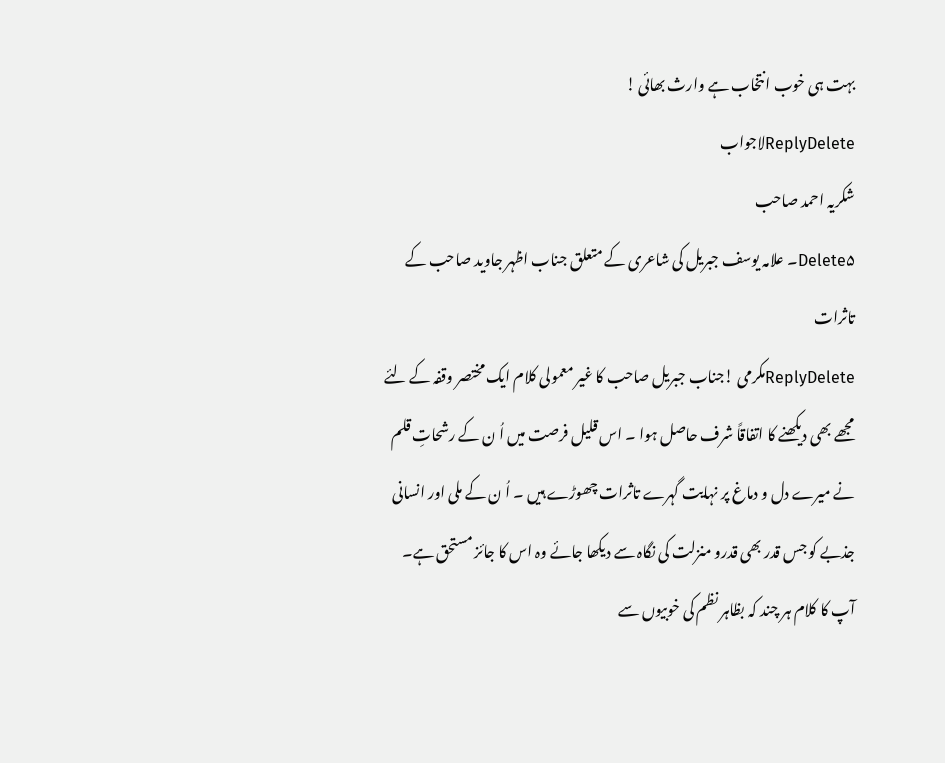بہت ہی خوب انتخاب ہے وارث بھائی !
ReplyDeleteلاجواب
شکریہ احمد صاحب
Delete۵۔ علامہ یوسف جبریل کی شاعری کے متعلق جناب اظہر جاوید صاحب کے تاثرات
ReplyDeleteمکرمی !جناب جبریل صاحب کا غیر معمولی کلام ایک مختصر وقفہ کے لئے مجھے بھی دیکھنے کا اتفاقاً شرف حاصل ہوا ۔ اس قلیل فرصت میں اُ ن کے رشحاتِ قلم نے میرے دل و دماغ پر نہایت گہرے تاثرات چھوڑے ہیں ۔ اُ ن کے ملی اور انسانی جذبے کو جس قدر بھی قدرو منزلت کی نگاہ سے دیکھا جائے وہ اس کا جائز مستحق ہے۔ آپ کا کلام ہر چند کہ بظاہر نظم کی خوبیوں سے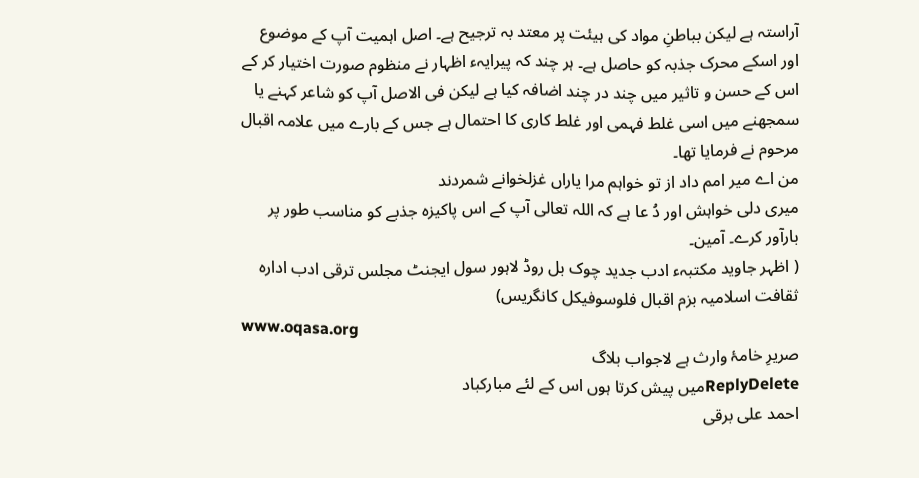آراستہ ہے لیکن بباطنِ مواد کی ہیئت پر معتد بہ ترجیح ہے۔ اصل اہمیت آپ کے موضوع اور اسکے محرک جذبہ کو حاصل ہے۔ ہر چند کہ پیرایہء اظہار نے منظوم صورت اختیار کر کے اس کے حسن و تاثیر میں چند در چند اضافہ کیا ہے لیکن فی الاصل آپ کو شاعر کہنے یا سمجھنے میں اسی غلط فہمی اور غلط کاری کا احتمال ہے جس کے بارے میں علامہ اقبال مرحوم نے فرمایا تھا۔
من اے میر امم داد از تو خواہم مرا یاراں غزلخوانے شمردند
میری دلی خواہش اور دُ عا ہے کہ اللہ تعالی آپ کے اس پاکیزہ جذبے کو مناسب طور پر بارآور کرے۔ آمین۔
( اظہر جاوید مکتبہء ادب جدید چوک بل روڈ لاہور سول ایجنٹ مجلس ترقی ادب ادارہ ثقافت اسلامیہ بزم اقبال فلوسوفیکل کانگریس)
www.oqasa.org
صریرِ خامۂ وارث ہے لاجواب بلاگ
ReplyDeleteمیں پیش کرتا ہوں اس کے لئے مبارکباد
احمد علی برقی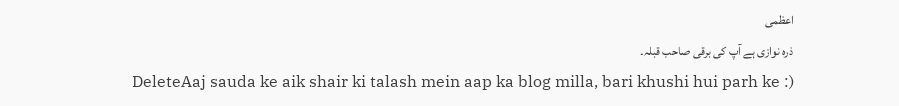اعظمی
ذرہ نوازی ہے آپ کی برقی صاحب قبلہ۔
DeleteAaj sauda ke aik shair ki talash mein aap ka blog milla, bari khushi hui parh ke :)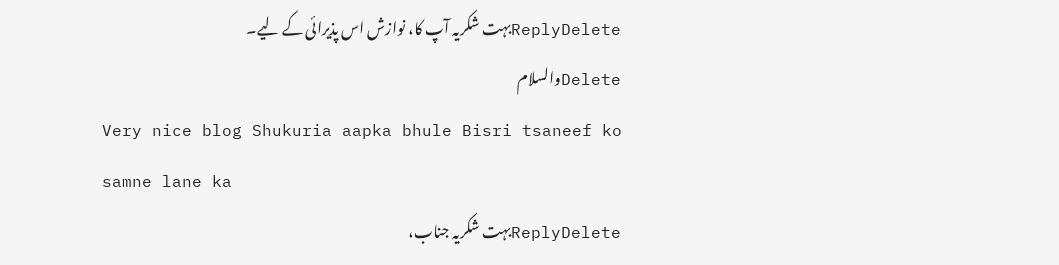ReplyDeleteبہت شکریہ آپ کا، نوازش اس پذیرائی کے لیے۔
Deleteوالسلام
Very nice blog Shukuria aapka bhule Bisri tsaneef ko samne lane ka
ReplyDeleteبہت شکریہ جناب،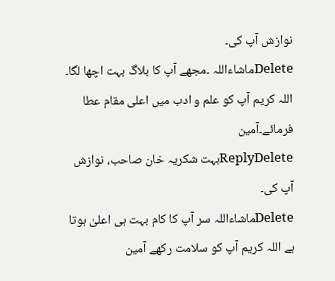نوازش آپ کی۔
Deleteماشاءاللہ ۔مجھے آپ کا بلاگ بہت اچھا لگا۔ اللہ کریم آپ کو علم و ادب میں اعلی مقام عطا فرمائے۔آمین
ReplyDeleteبہت شکریہ خان صاحب، نوازش آپ کی۔
Deleteماشاءاللہ سر آپ کا کام بہت ہی اعلیٰ ہوتا ہے اللہ کریم آپ کو سلامت رکھے آمین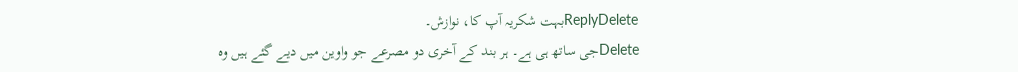ReplyDeleteبہت شکریہ آپ کا، نوازش۔
Deleteجی ساتھ ہی ہے۔ ہر بند کے آخری دو مصرعے جو واوین میں دیے گئے ہیں وہ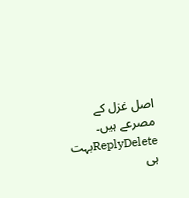اصل غزل کے مصرعے ہیں۔
ReplyDeleteبہت ہی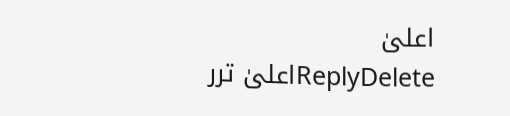اعلیٰ
ReplyDeleteاعلیٰ ترر